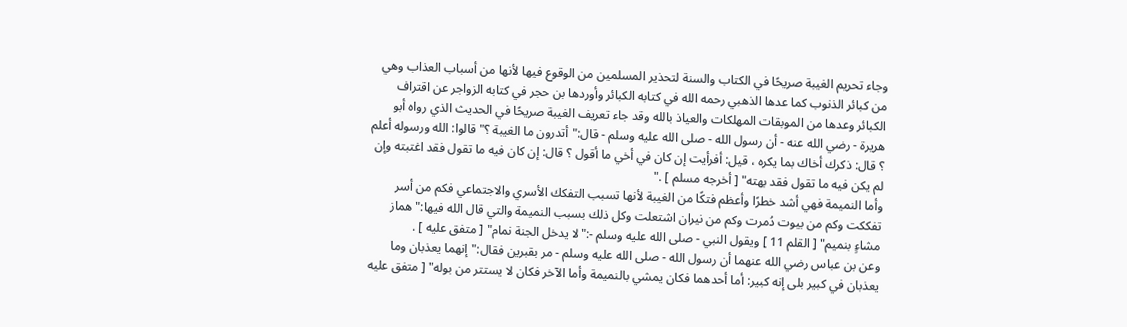وجاء تحريم الغيبة صريحًا في الكتاب والسنة لتحذير المسلمين من الوقوع فيها لأنها من أسباب العذاب وهي من كبائر الذنوب كما عدها الذهبي رحمه الله في كتابه الكبائر وأوردها بن حجر في كتابه الزواجر عن اقتراف الكبائر وعدها من الموبقات المهلكات والعياذ بالله وقد جاء تعريف الغيبة صريحًا في الحديث الذي رواه أبو هريرة - رضي الله عنه - أن رسول الله - صلى الله عليه وسلم - قال:"أتدرون ما الغيبة ؟"قالوا: الله ورسوله أعلم ؟ قال: ذكرك أخاك بما يكره ، قيل: أفرأيت إن كان في أخي ما أقول ؟ قال: إن كان فيه ما تقول فقد اغتبته وإن لم يكن فيه ما تقول فقد بهته" [ أخرجه مسلم ] ."
وأما النميمة فهي أشد خطرًا وأعظم فتكًا من الغيبة لأنها تسبب التفكك الأسري والاجتماعي فكم من أسر تفككت وكم من بيوت دُمرت وكم من نيران اشتعلت وكل ذلك بسبب النميمة والتي قال الله فيها:"هماز مشاءٍ بنميم" [ القلم 11 ] ويقول النبي - صلى الله عليه وسلم -:"لا يدخل الجنة نمام" [ متفق عليه ] .
وعن بن عباس رضي الله عنهما أن رسول الله - صلى الله عليه وسلم - مر بقبرين فقال:"إنهما يعذبان وما يعذبان في كبير بلى إنه كبير: أما أحدهما فكان يمشي بالنميمة وأما الآخر فكان لا يستتر من بوله" [ متفق عليه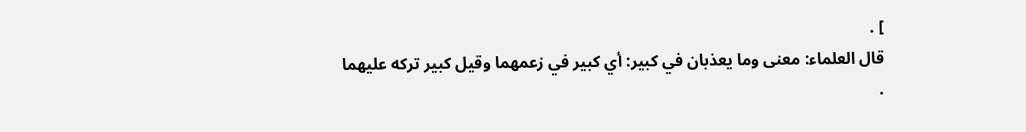] .
قال العلماء: معنى وما يعذبان في كبير: أي كبير في زعمهما وقيل كبير تركه عليهما .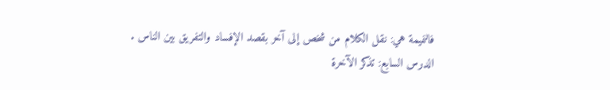فالنميمة هي: نقل الكلام من شخص إلى آخر بقصد الإفساد والتفريق بين الناس .
الدرس السابع: تذكر الآخرة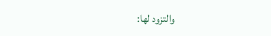والتزود لها: